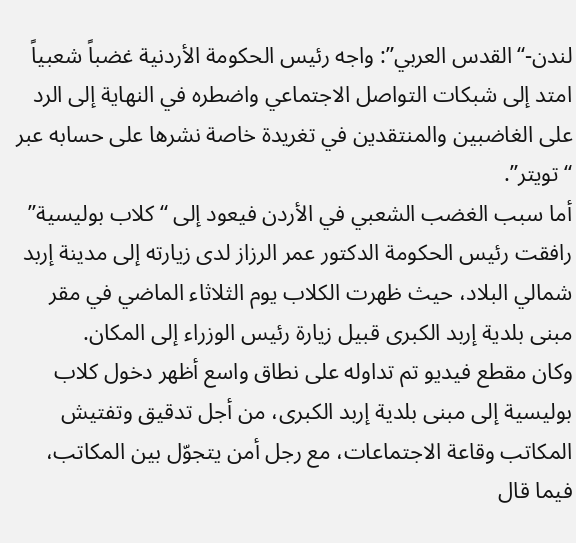لندن-“القدس العربي”: واجه رئيس الحكومة الأردنية غضباً شعبياً امتد إلى شبكات التواصل الاجتماعي واضطره في النهاية إلى الرد على الغاضبين والمنتقدين في تغريدة خاصة نشرها على حسابه عبر “تويتر”.
أما سبب الغضب الشعبي في الأردن فيعود إلى “كلاب بوليسية” رافقت رئيس الحكومة الدكتور عمر الرزاز لدى زيارته إلى مدينة إربد شمالي البلاد، حيث ظهرت الكلاب يوم الثلاثاء الماضي في مقر مبنى بلدية إربد الكبرى قبيل زيارة رئيس الوزراء إلى المكان.
وكان مقطع فيديو تم تداوله على نطاق واسع أظهر دخول كلاب بوليسية إلى مبنى بلدية إربد الكبرى، من أجل تدقيق وتفتيش المكاتب وقاعة الاجتماعات، مع رجل أمن يتجوّل بين المكاتب، فيما قال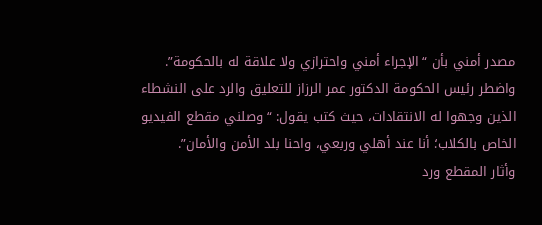مصدر أمني بأن “الإجراء أمني واحترازي ولا علاقة له بالحكومة”.
واضطر رئيس الحكومة الدكتور عمر الرزاز للتعليق والرد على النشطاء الذين وجهوا له الانتقادات، حيث كتب يقول: “وصلني مقطع الفيديو الخاص بالكلاب؛ أنا عند أهلي وربعي، واحنا بلد الأمن والأمان”.
وأثار المقطع ورد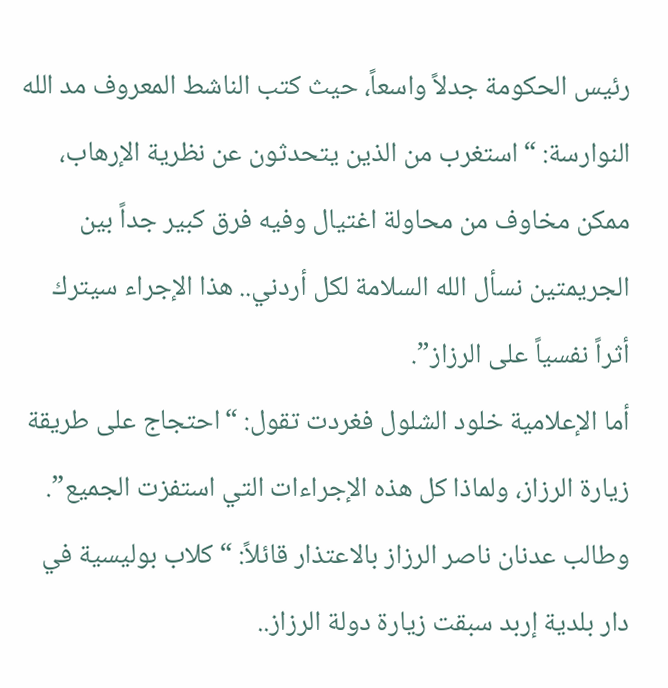رئيس الحكومة جدلاً واسعاً، حيث كتب الناشط المعروف مد الله النوارسة: “استغرب من الذين يتحدثون عن نظرية الإرهاب، ممكن مخاوف من محاولة اغتيال وفيه فرق كبير جداً بين الجريمتين نسأل الله السلامة لكل أردني.. هذا الإجراء سيترك أثراً نفسياً على الرزاز”.
أما الإعلامية خلود الشلول فغردت تقول: “احتجاج على طريقة زيارة الرزاز، ولماذا كل هذه الإجراءات التي استفزت الجميع”.
وطالب عدنان ناصر الرزاز بالاعتذار قائلاً: “كلاب بوليسية في دار بلدية إربد سبقت زيارة دولة الرزاز..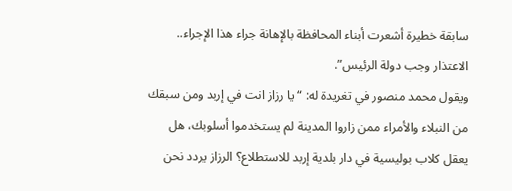سابقة خطيرة أشعرت أبناء المحافظة بالإهانة جراء هذا الإجراء.. الاعتذار وجب دولة الرئيس”.
ويقول محمد منصور في تغريدة له: “يا رزاز انت في إربد ومن سبقك من النبلاء والأمراء ممن زاروا المدينة لم يستخدموا أسلوبك، هل يعقل كلاب بوليسية في دار بلدية إربد للاستطلاع؟ الرزاز يردد نحن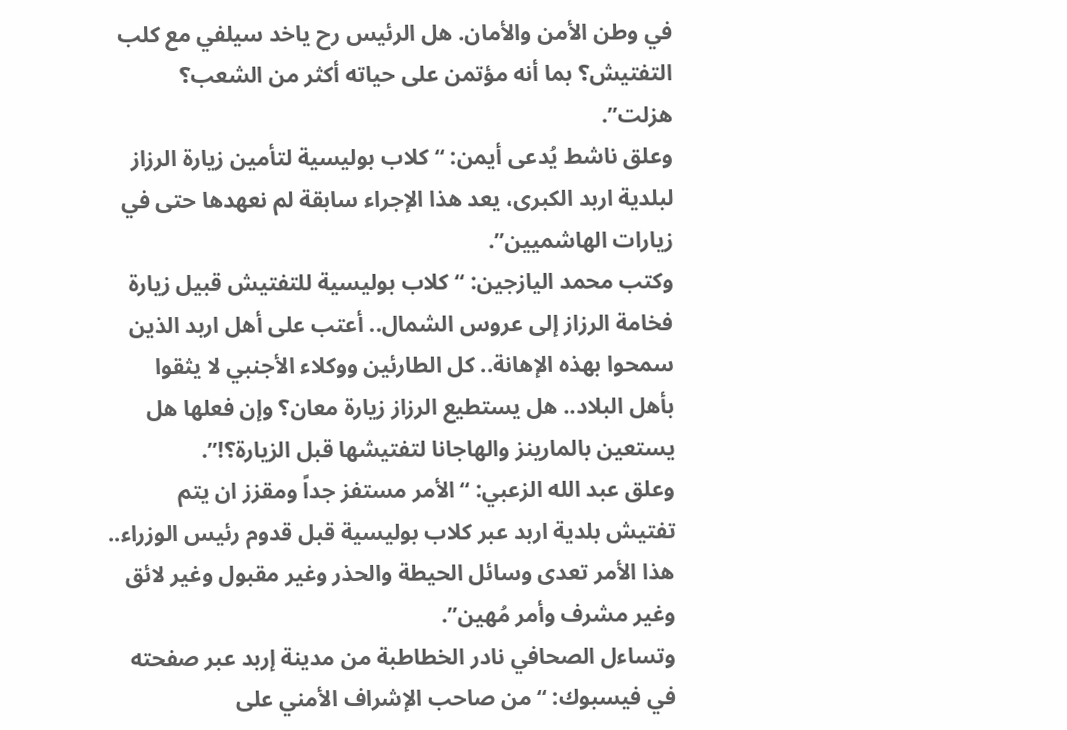في وطن الأمن والأمان. هل الرئيس رح ياخد سيلفي مع كلب التفتيش؟ بما أنه مؤتمن على حياته أكثر من الشعب؟ هزلت”.
وعلق ناشط يُدعى أيمن: “كلاب بوليسية لتأمين زيارة الرزاز لبلدية اربد الكبرى، يعد هذا الإجراء سابقة لم نعهدها حتى في زيارات الهاشميين”.
وكتب محمد اليازجين: “كلاب بوليسية للتفتيش قبيل زيارة فخامة الرزاز إلى عروس الشمال.. أعتب على أهل اربد الذين سمحوا بهذه الإهانة.. كل الطارئين ووكلاء الأجنبي لا يثقوا بأهل البلاد.. هل يستطيع الرزاز زيارة معان؟ وإن فعلها هل يستعين بالمارينز والهاجانا لتفتيشها قبل الزيارة؟!”.
وعلق عبد الله الزعبي: “الأمر مستفز جداً ومقزز ان يتم تفتيش بلدية اربد عبر كلاب بوليسية قبل قدوم رئيس الوزراء.. هذا الأمر تعدى وسائل الحيطة والحذر وغير مقبول وغير لائق وغير مشرف وأمر مُهين”.
وتساءل الصحافي نادر الخطاطبة من مدينة إربد عبر صفحته في فيسبوك: “من صاحب الإشراف الأمني على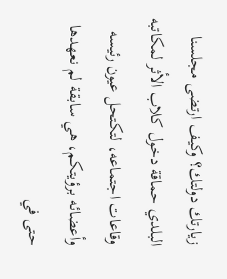زيارتك دولتك؟ وكيف ارتضى مجلسنا البلدي حماقة دخول كلاب الأثر لمكاتبه وقاعات اجتماعه، لتكتحل عيون رئيسه وأعضائه برؤيتكم، هي سابقة لم نعهدها حتى في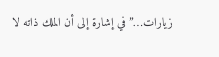زيارات…” في إشارة إلى أن الملك ذاته لا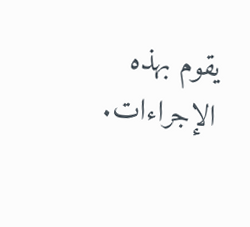يقوم بهذه الإجراءات.